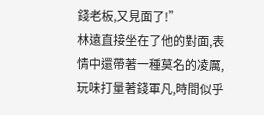錢老板,又見面了!”
林遠直接坐在了他的對面,表情中還帶著一種莫名的凌厲,玩味打量著錢軍凡,時間似乎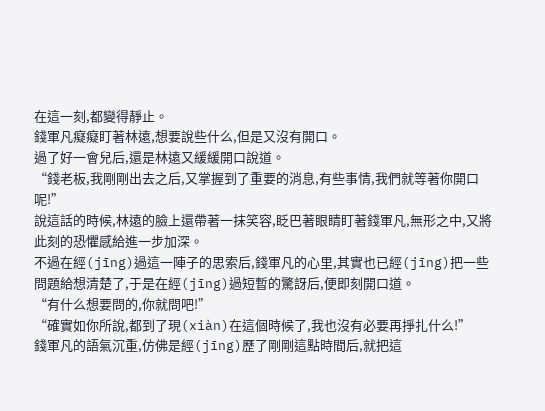在這一刻,都變得靜止。
錢軍凡癡癡盯著林遠,想要說些什么,但是又沒有開口。
過了好一會兒后,還是林遠又緩緩開口說道。
“錢老板,我剛剛出去之后,又掌握到了重要的消息,有些事情,我們就等著你開口呢!”
說這話的時候,林遠的臉上還帶著一抹笑容,眨巴著眼睛盯著錢軍凡,無形之中,又將此刻的恐懼感給進一步加深。
不過在經(jīng)過這一陣子的思索后,錢軍凡的心里,其實也已經(jīng)把一些問題給想清楚了,于是在經(jīng)過短暫的驚訝后,便即刻開口道。
“有什么想要問的,你就問吧!”
“確實如你所說,都到了現(xiàn)在這個時候了,我也沒有必要再掙扎什么!”
錢軍凡的語氣沉重,仿佛是經(jīng)歷了剛剛這點時間后,就把這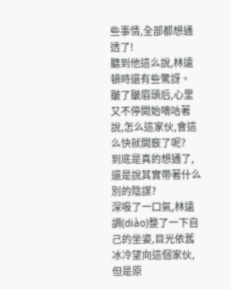些事情,全部都想通透了!
聽到他這么說,林遠頓時還有些驚訝。
皺了皺眉頭后,心里又不停開始嘀咕著說,怎么這家伙,會這么快就開竅了呢?
到底是真的想通了,還是說其實帶著什么別的陰謀?
深吸了一口氣,林遠調(diào)整了一下自己的坐姿,目光依舊冰冷望向這個家伙,但是原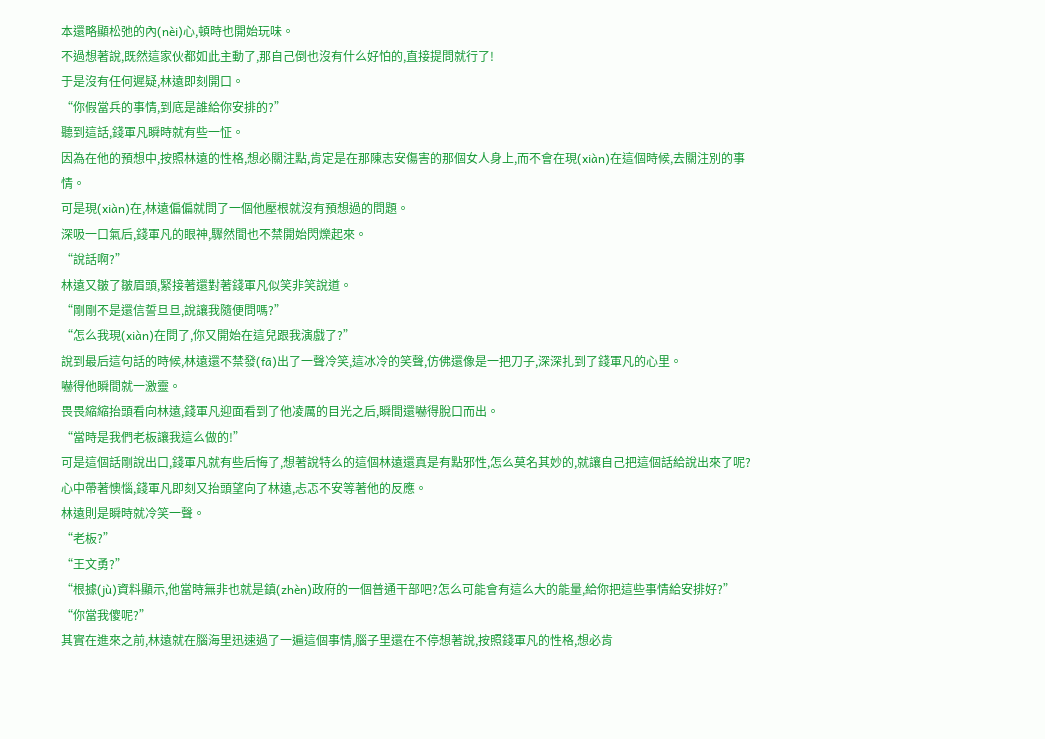本還略顯松弛的內(nèi)心,頓時也開始玩味。
不過想著說,既然這家伙都如此主動了,那自己倒也沒有什么好怕的,直接提問就行了!
于是沒有任何遲疑,林遠即刻開口。
“你假當兵的事情,到底是誰給你安排的?”
聽到這話,錢軍凡瞬時就有些一怔。
因為在他的預想中,按照林遠的性格,想必關注點,肯定是在那陳志安傷害的那個女人身上,而不會在現(xiàn)在這個時候,去關注別的事情。
可是現(xiàn)在,林遠偏偏就問了一個他壓根就沒有預想過的問題。
深吸一口氣后,錢軍凡的眼神,驟然間也不禁開始閃爍起來。
“說話啊?”
林遠又皺了皺眉頭,緊接著還對著錢軍凡似笑非笑說道。
“剛剛不是還信誓旦旦,說讓我隨便問嗎?”
“怎么我現(xiàn)在問了,你又開始在這兒跟我演戲了?”
說到最后這句話的時候,林遠還不禁發(fā)出了一聲冷笑,這冰冷的笑聲,仿佛還像是一把刀子,深深扎到了錢軍凡的心里。
嚇得他瞬間就一激靈。
畏畏縮縮抬頭看向林遠,錢軍凡迎面看到了他凌厲的目光之后,瞬間還嚇得脫口而出。
“當時是我們老板讓我這么做的!”
可是這個話剛說出口,錢軍凡就有些后悔了,想著說特么的這個林遠還真是有點邪性,怎么莫名其妙的,就讓自己把這個話給說出來了呢?
心中帶著懊惱,錢軍凡即刻又抬頭望向了林遠,忐忑不安等著他的反應。
林遠則是瞬時就冷笑一聲。
“老板?”
“王文勇?”
“根據(jù)資料顯示,他當時無非也就是鎮(zhèn)政府的一個普通干部吧?怎么可能會有這么大的能量,給你把這些事情給安排好?”
“你當我傻呢?”
其實在進來之前,林遠就在腦海里迅速過了一遍這個事情,腦子里還在不停想著說,按照錢軍凡的性格,想必肯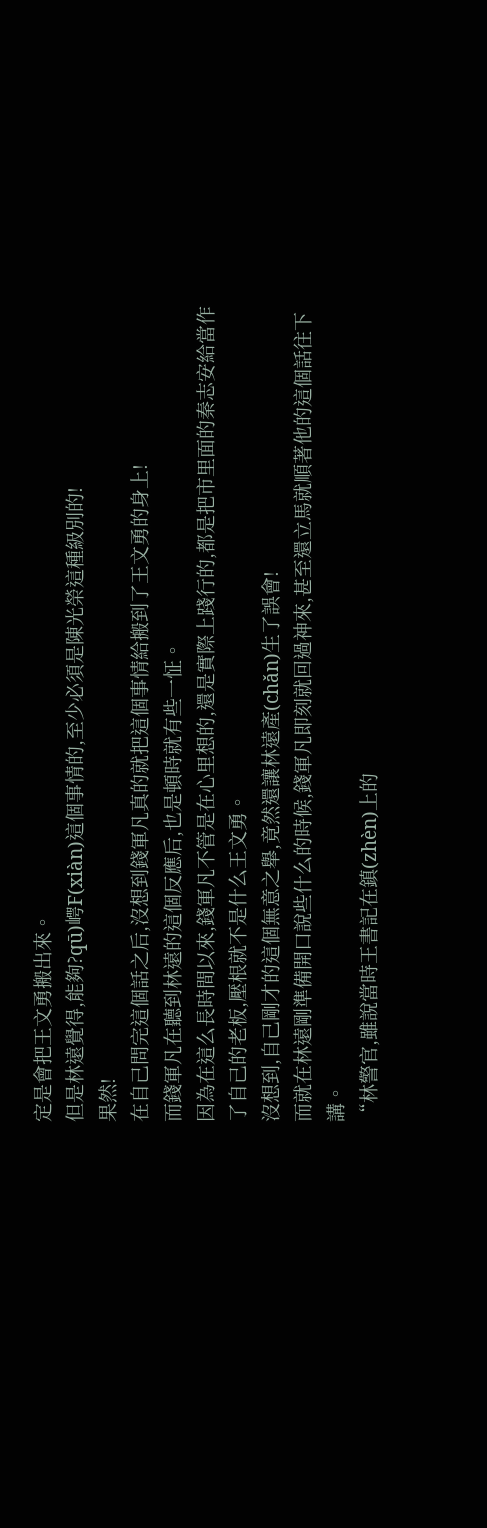定是會把王文勇搬出來。
但是林遠覺得,能夠?qū)崿F(xiàn)這個事情的,至少必須是陳光榮這種級別的!
果然!
在自己問完這個話之后,沒想到錢軍凡真的就把這個事情給搬到了王文勇的身上!
而錢軍凡在聽到林遠的這個反應后,也是頓時就有些一怔。
因為在這么長時間以來,錢軍凡不管是在心里想的,還是實際上踐行的,都是把市里面的秦志安給當作了自己的老板,壓根就不是什么王文勇。
沒想到,自己剛才的這個無意之舉,竟然還讓林遠產(chǎn)生了誤會!
而就在林遠剛準備開口說些什么的時候,錢軍凡即刻就回過神來,甚至還立馬就順著他的這個話往下講。
“林警官,雖說當時王書記在鎮(zhèn)上的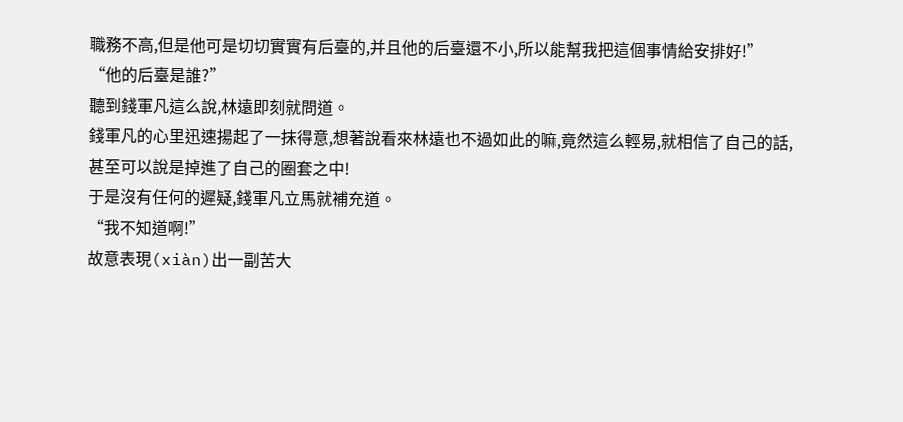職務不高,但是他可是切切實實有后臺的,并且他的后臺還不小,所以能幫我把這個事情給安排好!”
“他的后臺是誰?”
聽到錢軍凡這么說,林遠即刻就問道。
錢軍凡的心里迅速揚起了一抹得意,想著說看來林遠也不過如此的嘛,竟然這么輕易,就相信了自己的話,甚至可以說是掉進了自己的圈套之中!
于是沒有任何的遲疑,錢軍凡立馬就補充道。
“我不知道啊!”
故意表現(xiàn)出一副苦大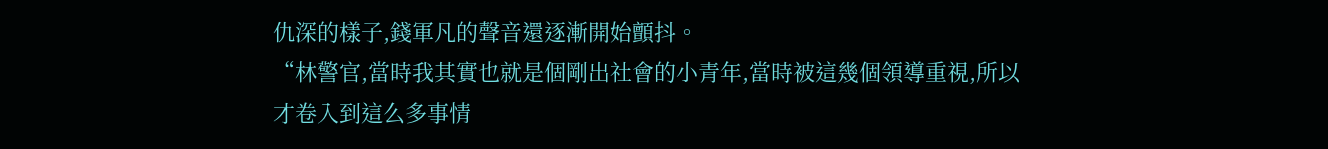仇深的樣子,錢軍凡的聲音還逐漸開始顫抖。
“林警官,當時我其實也就是個剛出社會的小青年,當時被這幾個領導重視,所以才卷入到這么多事情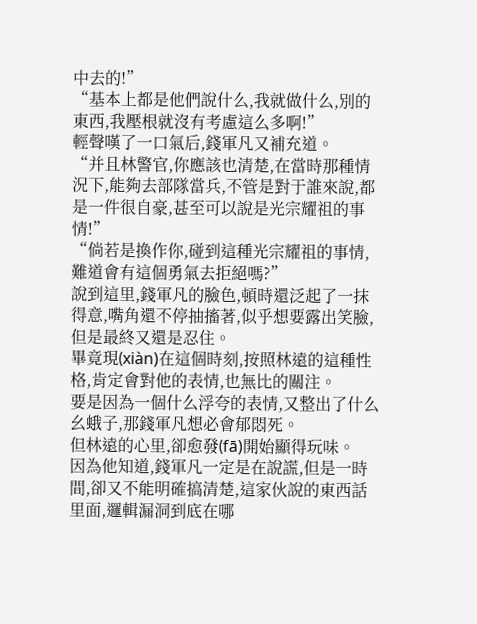中去的!”
“基本上都是他們說什么,我就做什么,別的東西,我壓根就沒有考慮這么多啊!”
輕聲嘆了一口氣后,錢軍凡又補充道。
“并且林警官,你應該也清楚,在當時那種情況下,能夠去部隊當兵,不管是對于誰來說,都是一件很自豪,甚至可以說是光宗耀祖的事情!”
“倘若是換作你,碰到這種光宗耀祖的事情,難道會有這個勇氣去拒絕嗎?”
說到這里,錢軍凡的臉色,頓時還泛起了一抹得意,嘴角還不停抽搐著,似乎想要露出笑臉,但是最終又還是忍住。
畢竟現(xiàn)在這個時刻,按照林遠的這種性格,肯定會對他的表情,也無比的關注。
要是因為一個什么浮夸的表情,又整出了什么幺蛾子,那錢軍凡想必會郁悶死。
但林遠的心里,卻愈發(fā)開始顯得玩味。
因為他知道,錢軍凡一定是在說謊,但是一時間,卻又不能明確搞清楚,這家伙說的東西話里面,邏輯漏洞到底在哪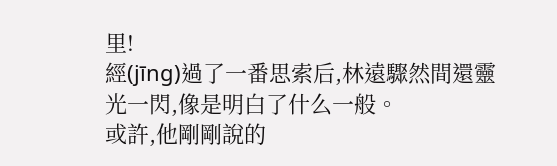里!
經(jīng)過了一番思索后,林遠驟然間還靈光一閃,像是明白了什么一般。
或許,他剛剛說的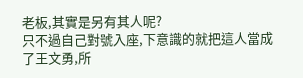老板,其實是另有其人呢?
只不過自己對號入座,下意識的就把這人當成了王文勇,所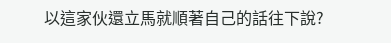以這家伙還立馬就順著自己的話往下說?